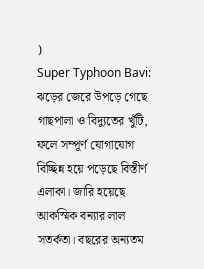)
Super Typhoon Bavi: ঝড়ের জেরে উপড়ে গেছে গাছপালা ও বিদ্যুতের খুঁটি, ফলে সম্পূর্ণ যোগাযোগ বিচ্ছিন্ন হয়ে পড়েছে বিস্তীর্ণ এলাকা। জারি হয়েছে আকস্মিক বন্যার লাল সতর্কতা। বছরের অন্যতম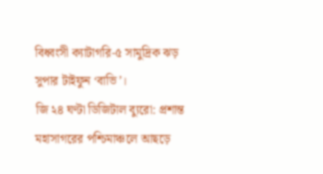বিধ্বংসী ক্যাটাগরি-৫ সামুদ্রিক ঝড় সুপার টাইফুন ‘বাভি’।
জি ২৪ ঘণ্টা ডিজিটাল ব্যুরো: প্রশান্ত মহাসাগরের পশ্চিমাঞ্চলে আছড়ে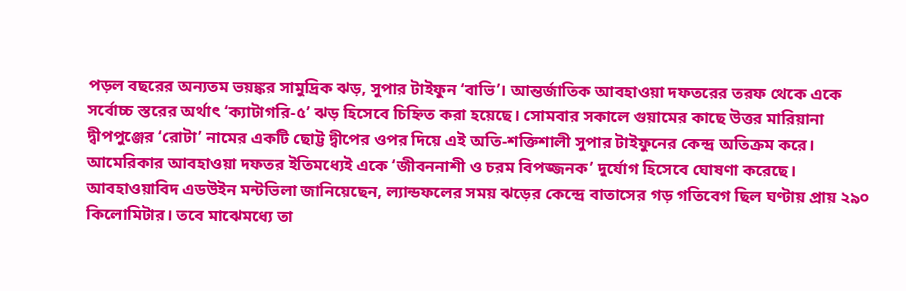পড়ল বছরের অন্যতম ভয়ঙ্কর সামুদ্রিক ঝড়, সুপার টাইফুন ‘বাভি’। আন্তর্জাতিক আবহাওয়া দফতরের তরফ থেকে একে সর্বোচ্চ স্তরের অর্থাৎ ‘ক্যাটাগরি-৫’ ঝড় হিসেবে চিহ্নিত করা হয়েছে। সোমবার সকালে গুয়ামের কাছে উত্তর মারিয়ানা দ্বীপপুঞ্জের ‘রোটা’ নামের একটি ছোট্ট দ্বীপের ওপর দিয়ে এই অতি-শক্তিশালী সুপার টাইফুনের কেন্দ্র অতিক্রম করে। আমেরিকার আবহাওয়া দফতর ইতিমধ্যেই একে ‘জীবননাশী ও চরম বিপজ্জনক’ দুর্যোগ হিসেবে ঘোষণা করেছে।
আবহাওয়াবিদ এডউইন মন্টভিলা জানিয়েছেন, ল্যান্ডফলের সময় ঝড়ের কেন্দ্রে বাতাসের গড় গতিবেগ ছিল ঘণ্টায় প্রায় ২৯০ কিলোমিটার। তবে মাঝেমধ্যে তা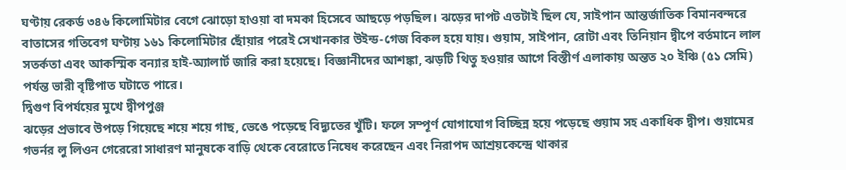ঘণ্টায় রেকর্ড ৩৪৬ কিলোমিটার বেগে ঝোড়ো হাওয়া বা দমকা হিসেবে আছড়ে পড়ছিল। ঝড়ের দাপট এতটাই ছিল যে, সাইপান আন্তর্জাতিক বিমানবন্দরে বাতাসের গতিবেগ ঘণ্টায় ১৬১ কিলোমিটার ছোঁয়ার পরেই সেখানকার উইন্ড-গেজ বিকল হয়ে যায়। গুয়াম, সাইপান, রোটা এবং তিনিয়ান দ্বীপে বর্তমানে লাল সতর্কতা এবং আকস্মিক বন্যার হাই-অ্যালার্ট জারি করা হয়েছে। বিজ্ঞানীদের আশঙ্কা, ঝড়টি থিতু হওয়ার আগে বিস্তীর্ণ এলাকায় অন্তত ২০ ইঞ্চি (৫১ সেমি) পর্যন্ত ভারী বৃষ্টিপাত ঘটাতে পারে।
দ্বিগুণ বিপর্যয়ের মুখে দ্বীপপুঞ্জ
ঝড়ের প্রভাবে উপড়ে গিয়েছে শয়ে শয়ে গাছ, ভেঙে পড়েছে বিদ্যুতের খুঁটি। ফলে সম্পূর্ণ যোগাযোগ বিচ্ছিন্ন হয়ে পড়েছে গুয়াম সহ একাধিক দ্বীপ। গুয়ামের গভর্নর লু লিওন গেরেরো সাধারণ মানুষকে বাড়ি থেকে বেরোতে নিষেধ করেছেন এবং নিরাপদ আশ্রয়কেন্দ্রে থাকার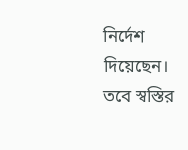নির্দেশ দিয়েছেন। তবে স্বস্তির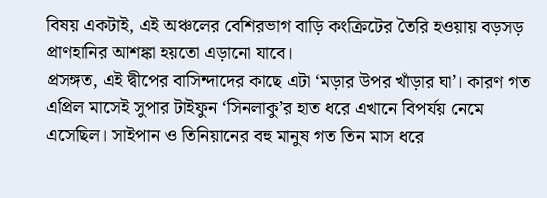বিষয় একটাই, এই অঞ্চলের বেশিরভাগ বাড়ি কংক্রিটের তৈরি হওয়ায় বড়সড় প্রাণহানির আশঙ্কা হয়তো এড়ানো যাবে।
প্রসঙ্গত, এই দ্বীপের বাসিন্দাদের কাছে এটা ‘মড়ার উপর খাঁড়ার ঘা’। কারণ গত এপ্রিল মাসেই সুপার টাইফুন ‘সিনলাকু’র হাত ধরে এখানে বিপর্যয় নেমে এসেছিল। সাইপান ও তিনিয়ানের বহু মানুষ গত তিন মাস ধরে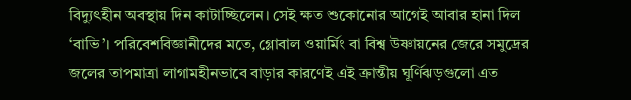বিদ্যুৎহীন অবস্থায় দিন কাটাচ্ছিলেন। সেই ক্ষত শুকোনোর আগেই আবার হানা দিল ‘বাভি’। পরিবেশবিজ্ঞানীদের মতে, গ্লোবাল ওয়ার্মিং বা বিশ্ব উষ্ণায়নের জেরে সমুদ্রের জলের তাপমাত্রা লাগামহীনভাবে বাড়ার কারণেই এই ক্রান্তীয় ঘূর্ণিঝড়গুলো এত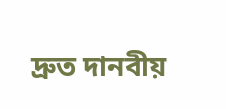দ্রুত দানবীয়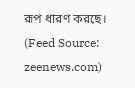রূপ ধারণ করছে।
(Feed Source: zeenews.com)